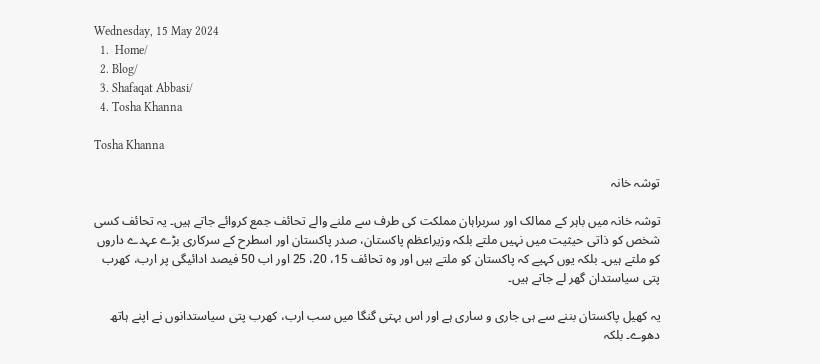Wednesday, 15 May 2024
  1.  Home/
  2. Blog/
  3. Shafaqat Abbasi/
  4. Tosha Khanna

Tosha Khanna

توشہ خانہ

توشہ خانہ میں باہر کے ممالک اور سربراہان مملکت کی طرف سے ملنے والے تحائف جمع کروائے جاتے ہیں۔ یہ تحائف کسی شخص کو ذاتی حیثیت میں نہیں ملتے بلکہ وزیراعظم پاکستان، صدر پاکستان اور اسطرح کے سرکاری بڑے عہدے داروں کو ملتے ہیں۔ بلکہ یوں کہیے کہ پاکستان کو ملتے ہیں اور وہ تحائف 15، 20، 25 اور اب 50 فیصد ادائیگی پر ارب، کھرب پتی سیاستدان گھر لے جاتے ہیں۔

یہ کھیل پاکستان بننے سے ہی جاری و ساری ہے اور اس بہتی گنگا میں سب ارب، کھرب پتی سیاستدانوں نے اپنے ہاتھ دھوے۔ بلکہ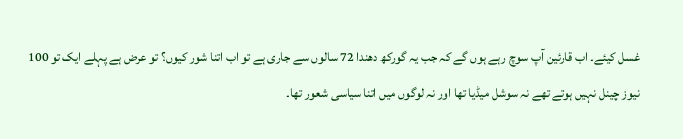غسل کیئے۔ اب قارئین آپ سوچ رہے ہوں گے کہ جب یہ گورکھ دھندا 72 سالوں سے جاری ہے تو اب اتنا شور کیوں؟ تو عرض ہے پہلے ایک تو 100 نیوز چینل نہیں ہوتے تھے نہ سوشل میڈیا تھا اور نہ لوگوں میں اتنا سیاسی شعور تھا۔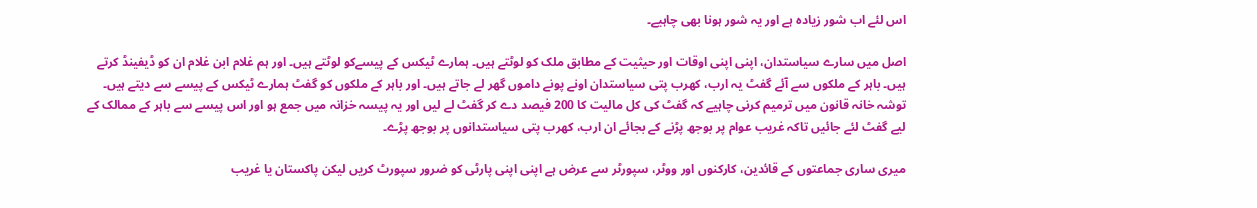اس لئے اب شور زیادہ ہے اور یہ شور ہونا بھی چاہیے۔

اصل میں سارے سیاستدان، اپنی اپنی اوقات اور حیثیت کے مطابق ملک کو لوٹتے ہیں۔ ہمارے ٹیکس کے پیسےکو لوٹتے ہیں۔ اور ہم غلام ابن غلام ان کو ڈیفینڈ کرتے ہیں۔ باہر کے ملکوں سے آئے گفٹ یہ ارب، کھرب پتی سیاستدان اونے پونے داموں گھر لے جاتے ہیں۔ اور باہر کے ملکوں کو گفٹ ہمارے ٹیکس کے پیسے سے دیتے ہیں۔ توشہ خانہ قانون میں ترمیم کرنی چاہیے کہ گفٹ کی کل مالیت کا 200 فیصد دے کر گفٹ لے لیں اور یہ پیسہ خزانہ میں جمع ہو اور اس پیسے سے باہر کے ممالک کے لیے گفٹ لئے جائیں تاکہ غریب عوام پر بوجھ پڑنے کے بجائے ان ارب، کھرب پتی سیاستدانوں پر بوجھ پڑے۔

میری ساری جماعتوں کے قائدین، کارکنوں اور ووٹر، سپورٹر سے عرض ہے اپنی اپنی پارٹی کو ضرور سپورٹ کریں لیکن پاکستان یا غریب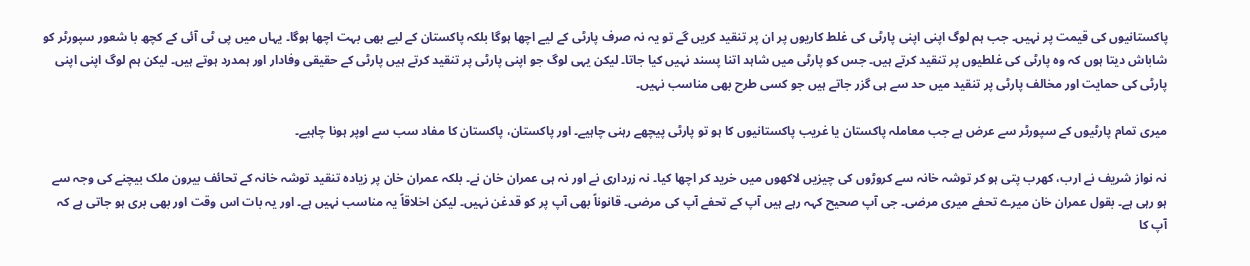پاکستانیوں کی قیمت پر نہیں۔ جب ہم لوگ اپنی اپنی پارٹی کی غلط کاریوں پر ان پر تنقید کریں گے تو یہ نہ صرف پارٹی کے لیے اچھا ہوگا بلکہ پاکستان کے لیے بھی بہت اچھا ہوگا۔ یہاں میں پی ٹی آئی کے کچھ با شعور سپورٹر کو شاباش دیتا ہوں کہ وہ پارٹی کی غلطیوں پر تنقید کرتے ہیں۔ جس کو پارٹی میں شاہد اتنا پسند نہیں کیا جاتا۔ لیکن یہی لوگ جو اپنی پارٹی پر تنقید کرتے ہیں پارٹی کے حقیقی وفادار اور ہمدرد ہوتے ہیں۔ لیکن ہم لوگ اپنی اپنی پارٹی کی حمایت اور مخالف پارٹی پر تنقید میں حد سے ہی گزر جاتے ہیں جو کسی طرح بھی مناسب نہیں۔

میری تمام پارٹیوں کے سپورٹر سے عرض ہے جب معاملہ پاکستان یا غریب پاکستانیوں کا ہو تو پارٹی پیچھے رہنی چاہیے۔ اور پاکستان، پاکستان کا مفاد سب سے اوپر ہونا چاہیے۔

نہ نواز شریف نے ارب، کھرب پتی ہو کر توشہ خانہ سے کروڑوں کی چیزیں لاکھوں میں خرید کر اچھا کیا۔ نہ زرداری نے اور نہ ہی عمران خان نے۔ بلکہ عمران خان پر زیادہ تنقید توشہ خانہ کے تحائف بیرون ملک بیچنے کی وجہ سے ہو رہی ہے۔ بقول عمران خان میرے تحفے میری مرضی۔ جی آپ صحیح کہہ رہے ہیں آپ کے تحفے آپ کی مرضی۔ قانوناً بھی آپ پر کو قدغن نہیں۔ لیکن اخلاقاً یہ مناسب نہیں ہے۔ اور یہ بات اس وقت اور بھی بری ہو جاتی ہے کہ آپ کا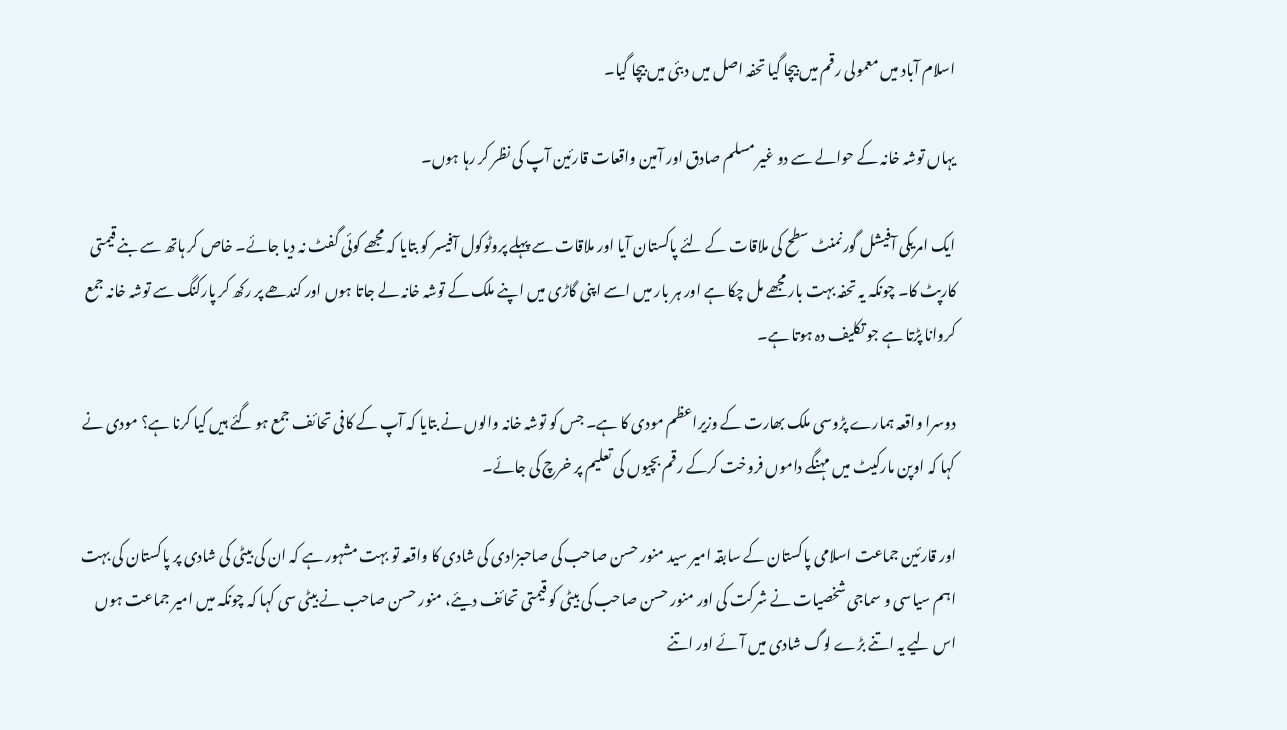اسلام آباد میں معمولی رقم میں بیچا گیا تحفہ اصل میں دبئی میں بیچا گیا۔

یہاں توشہ خانہ کے حوالے سے دو غیر مسلم صادق اور آمین واقعات قارئین آپ کی نظر کر رہا ہوں۔

ایک امریکی آفیشل گورنمنٹ سطح کی ملاقات کے لئے پاکستان آیا اور ملاقات سے پہلے پروٹوکول آفیسر کو بتایا کہ مجھے کوئی گفٹ نہ دیا جائے۔ خاص کر ہاتھ سے بنے قیمتی کارپٹ کا۔ چونکہ یہ تحفہ بہت بار مجھے مل چکا ہے اور ہر بار میں اسے اپنی گاڑی میں اپنے ملک کے توشہ خانہ لے جاتا ہوں اور کندھے پر رکھ کر پارکنگ سے توشہ خانہ جمع کروانا پڑتا ہے جو تکلیف دہ ہوتا ہے۔

دوسرا واقعہ ہمارے پڑوسی ملک بھارت کے وزیراعظم مودی کا ہے۔ جس کو توشہ خانہ والوں نے بتایا کہ آپ کے کافی تحائف جمع ہو گئے ہیں کیا کرنا ہے؟ مودی نے کہا کہ اوپن مارکیٹ میں مہنگے داموں فروخت کرکے رقم بچیوں کی تعلیم پر خرچ کی جائے۔

اور قارئین جماعت اسلامی پاکستان کے سابقہ امیر سید منور حسن صاحب کی صاحبزادی کی شادی کا واقعہ تو بہت مشہور ہے کہ ان کی بیٹی کی شادی پر پاکستان کی بہت اہم سیاسی و سماجی شخصیات نے شرکت کی اور منور حسن صاحب کی بیٹی کو قیمتی تحائف دیئے، منور حسن صاحب نے بیٹی سی کہا کہ چونکہ میں امیر جماعت ہوں اس لیے یہ اتنے بڑے لوگ شادی میں آئے اور اتنے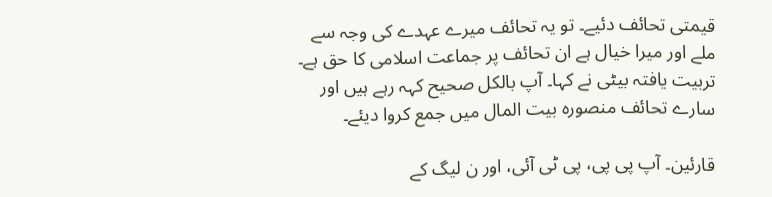قیمتی تحائف دئیے۔ تو یہ تحائف میرے عہدے کی وجہ سے ملے اور میرا خیال ہے ان تحائف پر جماعت اسلامی کا حق ہے۔ تربیت یافتہ بیٹی نے کہا۔ آپ بالکل صحیح کہہ رہے ہیں اور سارے تحائف منصورہ بیت المال میں جمع کروا دیئے۔

قارئین۔ آپ پی پی، پی ٹی آئی، اور ن لیگ کے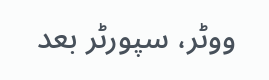ووٹر، سپورٹر بعد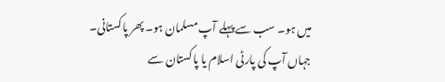میں ہو۔ سب سے پہلے آپ مسلمان ہو۔ پھر پاکستانی۔ جہاں آپ کی پارٹی اسلام یا پاکستان سے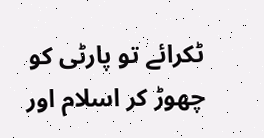ٹکرائے تو پارٹی کو چھوڑ کر اسلام اور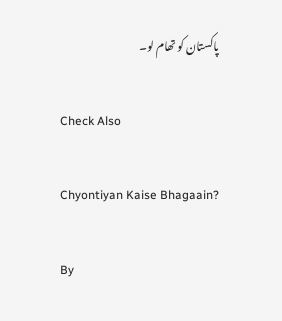پاکستان کو تھام لو۔

Check Also

Chyontiyan Kaise Bhagaain?

By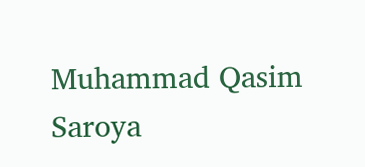Muhammad Qasim Saroya